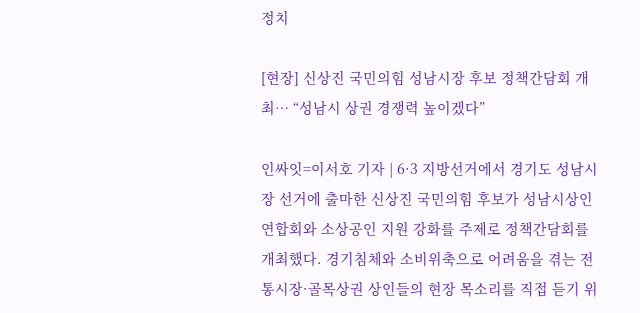정치

[현장] 신상진 국민의힘 성남시장 후보 정책간담회 개최… “성남시 상권 경쟁력 높이겠다”

인싸잇=이서호 기자 | 6·3 지방선거에서 경기도 성남시장 선거에 출마한 신상진 국민의힘 후보가 성남시상인연합회와 소상공인 지원 강화를 주제로 정책간담회를 개최했다. 경기침체와 소비위축으로 어려움을 겪는 전통시장·골목상권 상인들의 현장 목소리를 직접 듣기 위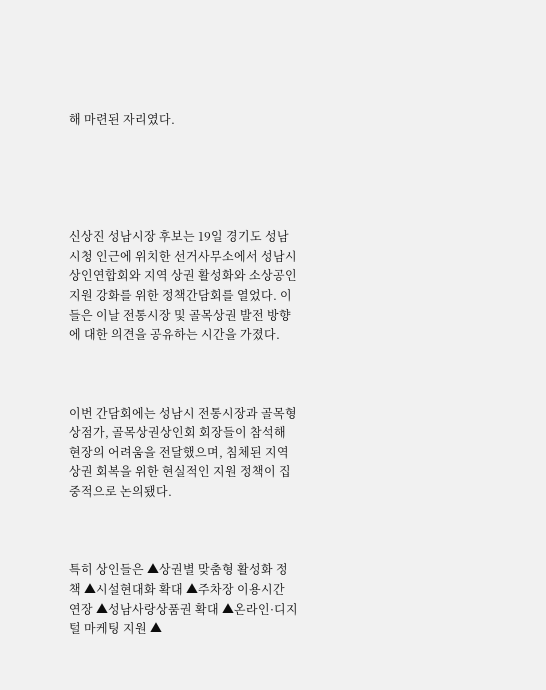해 마련된 자리였다.





신상진 성남시장 후보는 19일 경기도 성남시청 인근에 위치한 선거사무소에서 성남시상인연합회와 지역 상권 활성화와 소상공인 지원 강화를 위한 정책간담회를 열었다. 이들은 이날 전통시장 및 골목상권 발전 방향에 대한 의견을 공유하는 시간을 가졌다.



이번 간담회에는 성남시 전통시장과 골목형 상점가, 골목상권상인회 회장들이 참석해 현장의 어려움을 전달했으며, 침체된 지역 상권 회복을 위한 현실적인 지원 정책이 집중적으로 논의됐다.



특히 상인들은 ▲상권별 맞춤형 활성화 정책 ▲시설현대화 확대 ▲주차장 이용시간 연장 ▲성남사랑상품권 확대 ▲온라인·디지털 마케팅 지원 ▲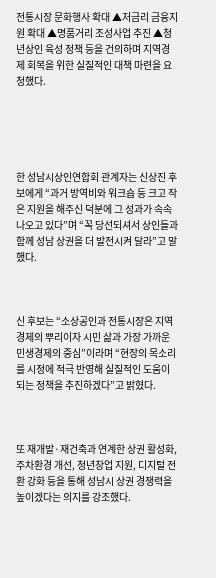전통시장 문화행사 확대 ▲저금리 금융지원 확대 ▲명품거리 조성사업 추진 ▲청년상인 육성 정책 등을 건의하며 지역경제 회복을 위한 실질적인 대책 마련을 요청했다.





한 성남시상인연합회 관계자는 신상진 후보에게 “과거 방역비와 워크숍 등 크고 작은 지원을 해주신 덕분에 그 성과가 속속 나오고 있다”며 “꼭 당선되셔서 상인들과 함께 성남 상권을 더 발전시켜 달라”고 말했다.



신 후보는 “소상공인과 전통시장은 지역경제의 뿌리이자 시민 삶과 가장 가까운 민생경제의 중심”이라며 “현장의 목소리를 시정에 적극 반영해 실질적인 도움이 되는 정책을 추진하겠다”고 밝혔다.



또 재개발·재건축과 연계한 상권 활성화, 주차환경 개선, 청년창업 지원, 디지털 전환 강화 등을 통해 성남시 상권 경쟁력을 높이겠다는 의지를 강조했다.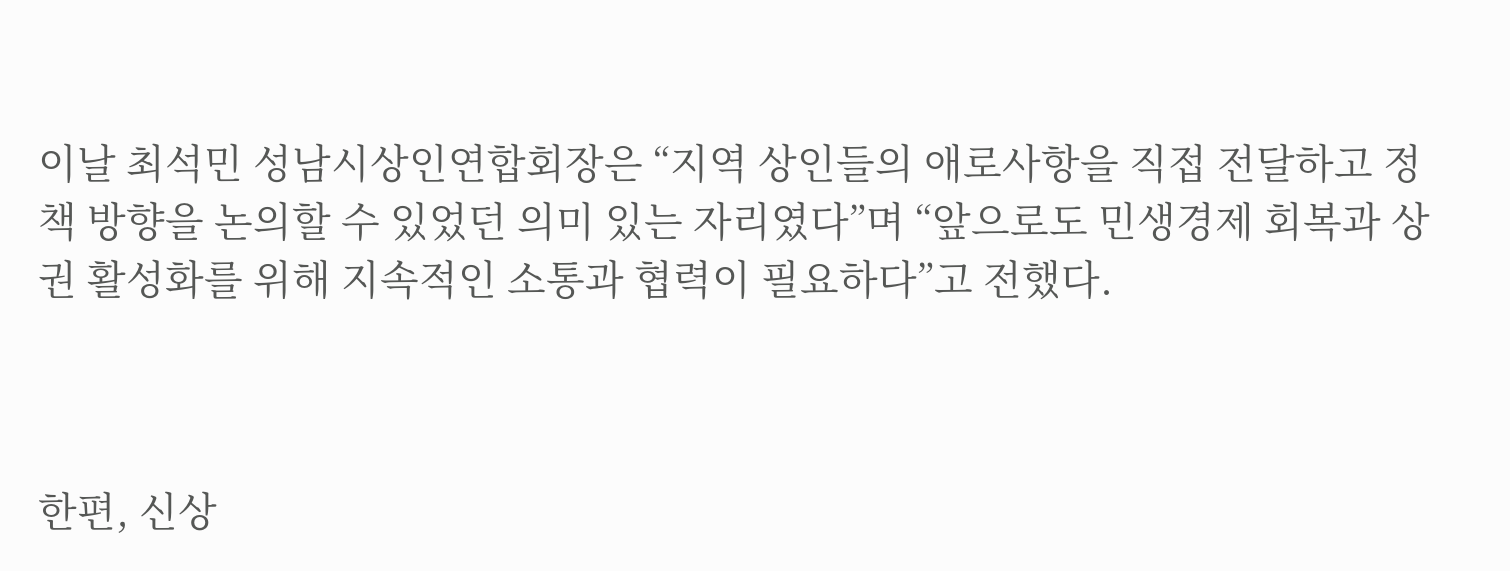이날 최석민 성남시상인연합회장은 “지역 상인들의 애로사항을 직접 전달하고 정책 방향을 논의할 수 있었던 의미 있는 자리였다”며 “앞으로도 민생경제 회복과 상권 활성화를 위해 지속적인 소통과 협력이 필요하다”고 전했다.



한편, 신상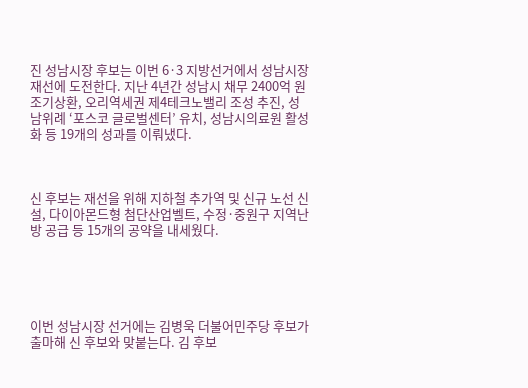진 성남시장 후보는 이번 6·3 지방선거에서 성남시장 재선에 도전한다. 지난 4년간 성남시 채무 2400억 원 조기상환, 오리역세권 제4테크노밸리 조성 추진, 성남위례 ‘포스코 글로벌센터’ 유치, 성남시의료원 활성화 등 19개의 성과를 이뤄냈다.



신 후보는 재선을 위해 지하철 추가역 및 신규 노선 신설, 다이아몬드형 첨단산업벨트, 수정·중원구 지역난방 공급 등 15개의 공약을 내세웠다.





이번 성남시장 선거에는 김병욱 더불어민주당 후보가 출마해 신 후보와 맞붙는다. 김 후보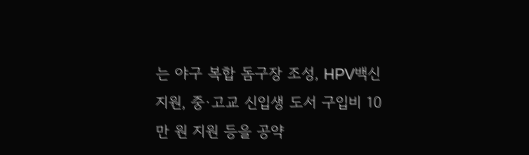는 야구 복합 돔구장 조성, HPV백신 지원, 중·고교 신입생 도서 구입비 10만 원 지원 등을 공약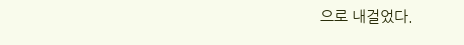으로 내걸었다.